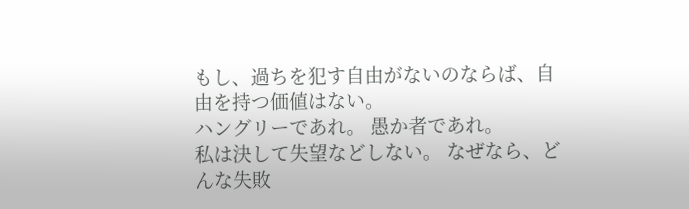もし、過ちを犯す自由がないのならば、自由を持つ価値はない。
ハングリーであれ。 愚か者であれ。
私は決して失望などしない。 なぜなら、どんな失敗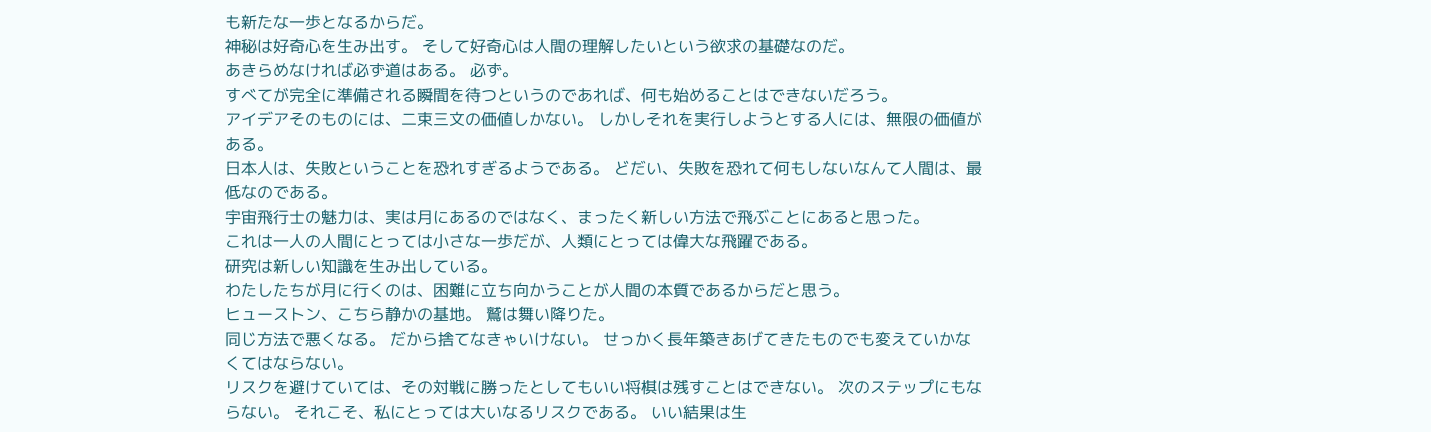も新たな一歩となるからだ。
神秘は好奇心を生み出す。 そして好奇心は人間の理解したいという欲求の基礎なのだ。
あきらめなければ必ず道はある。 必ず。
すべてが完全に準備される瞬間を待つというのであれば、何も始めることはできないだろう。
アイデアそのものには、二束三文の価値しかない。 しかしそれを実行しようとする人には、無限の価値がある。
日本人は、失敗ということを恐れすぎるようである。 どだい、失敗を恐れて何もしないなんて人間は、最低なのである。
宇宙飛行士の魅力は、実は月にあるのではなく、まったく新しい方法で飛ぶことにあると思った。
これは一人の人間にとっては小さな一歩だが、人類にとっては偉大な飛躍である。
研究は新しい知識を生み出している。
わたしたちが月に行くのは、困難に立ち向かうことが人間の本質であるからだと思う。
ヒューストン、こちら静かの基地。 鷲は舞い降りた。
同じ方法で悪くなる。 だから捨てなきゃいけない。 せっかく長年築きあげてきたものでも変えていかなくてはならない。
リスクを避けていては、その対戦に勝ったとしてもいい将棋は残すことはできない。 次のステップにもならない。 それこそ、私にとっては大いなるリスクである。 いい結果は生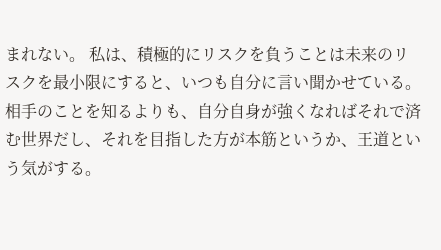まれない。 私は、積極的にリスクを負うことは未来のリスクを最小限にすると、いつも自分に言い聞かせている。
相手のことを知るよりも、自分自身が強くなればそれで済む世界だし、それを目指した方が本筋というか、王道という気がする。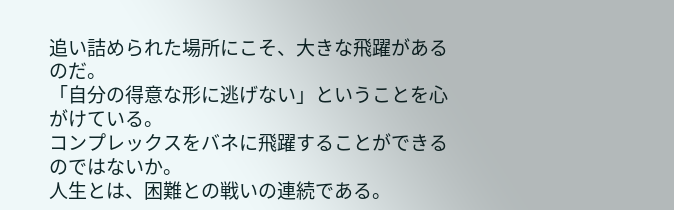追い詰められた場所にこそ、大きな飛躍があるのだ。
「自分の得意な形に逃げない」ということを心がけている。
コンプレックスをバネに飛躍することができるのではないか。
人生とは、困難との戦いの連続である。